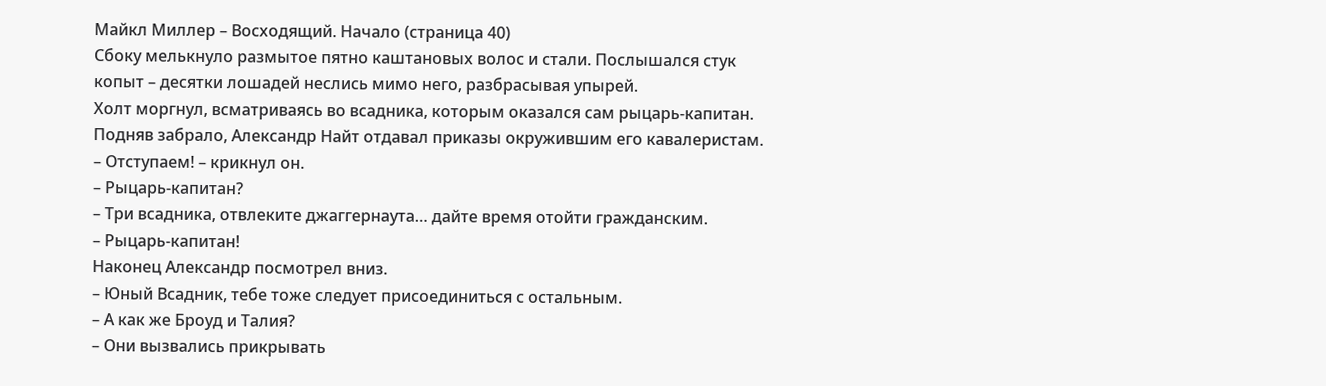Майкл Миллер – Восходящий. Начало (страница 40)
Сбоку мелькнуло размытое пятно каштановых волос и стали. Послышался стук копыт – десятки лошадей неслись мимо него, разбрасывая упырей.
Холт моргнул, всматриваясь во всадника, которым оказался сам рыцарь-капитан. Подняв забрало, Александр Найт отдавал приказы окружившим его кавалеристам.
– Отступаем! – крикнул он.
– Рыцарь-капитан?
– Три всадника, отвлеките джаггернаута… дайте время отойти гражданским.
– Рыцарь-капитан!
Наконец Александр посмотрел вниз.
– Юный Всадник, тебе тоже следует присоединиться с остальным.
– А как же Броуд и Талия?
– Они вызвались прикрывать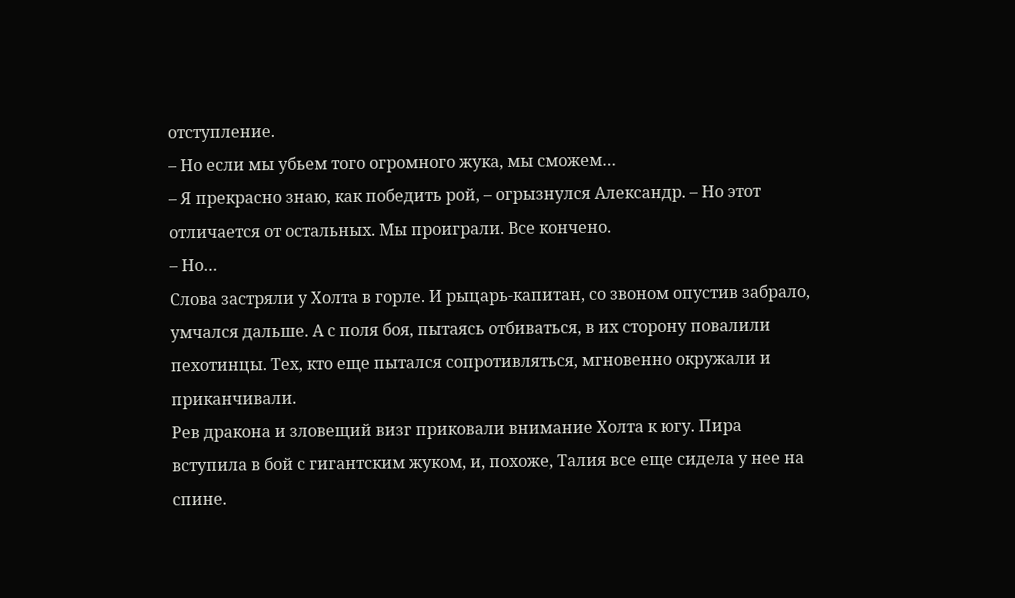отступление.
– Но если мы убьем того огромного жука, мы сможем…
– Я прекрасно знаю, как победить рой, – огрызнулся Александр. – Но этот отличается от остальных. Мы проиграли. Все кончено.
– Но…
Слова застряли у Холта в горле. И рыцарь-капитан, со звоном опустив забрало, умчался дальше. А с поля боя, пытаясь отбиваться, в их сторону повалили пехотинцы. Тех, кто еще пытался сопротивляться, мгновенно окружали и приканчивали.
Рев дракона и зловещий визг приковали внимание Холта к югу. Пира вступила в бой с гигантским жуком, и, похоже, Талия все еще сидела у нее на спине.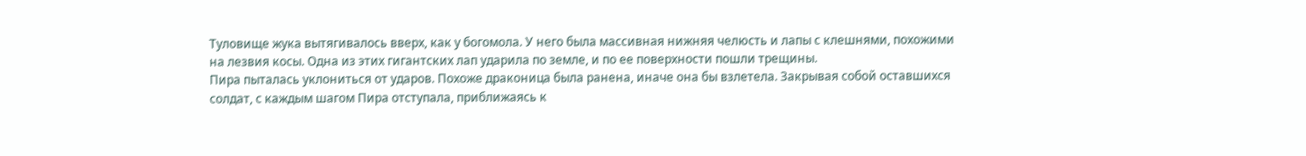Туловище жука вытягивалось вверх, как у богомола. У него была массивная нижняя челюсть и лапы с клешнями, похожими на лезвия косы. Одна из этих гигантских лап ударила по земле, и по ее поверхности пошли трещины.
Пира пыталась уклониться от ударов. Похоже драконица была ранена, иначе она бы взлетела. Закрывая собой оставшихся солдат, с каждым шагом Пира отступала, приближаясь к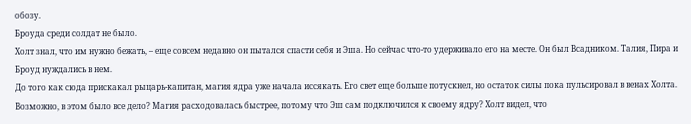обозу.
Броуда среди солдат не было.
Холт знал, что им нужно бежать, – еще совсем недавно он пытался спасти себя и Эша. Но сейчас что-то удерживало его на месте. Он был Всадником. Талия, Пира и Броуд нуждались в нем.
До того как сюда прискакал рыцарь-капитан, магия ядра уже начала иссякать. Его свет еще больше потускнел, но остаток силы пока пульсировал в венах Холта.
Возможно, в этом было все дело? Магия расходовалась быстрее, потому что Эш сам подключился к своему ядру? Холт видел, что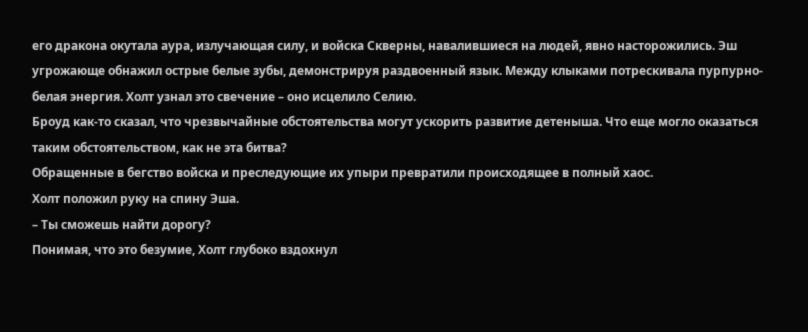его дракона окутала аура, излучающая силу, и войска Скверны, навалившиеся на людей, явно насторожились. Эш угрожающе обнажил острые белые зубы, демонстрируя раздвоенный язык. Между клыками потрескивала пурпурно-белая энергия. Холт узнал это свечение – оно исцелило Селию.
Броуд как-то сказал, что чрезвычайные обстоятельства могут ускорить развитие детеныша. Что еще могло оказаться таким обстоятельством, как не эта битва?
Обращенные в бегство войска и преследующие их упыри превратили происходящее в полный хаос.
Холт положил руку на спину Эша.
– Ты сможешь найти дорогу?
Понимая, что это безумие, Холт глубоко вздохнул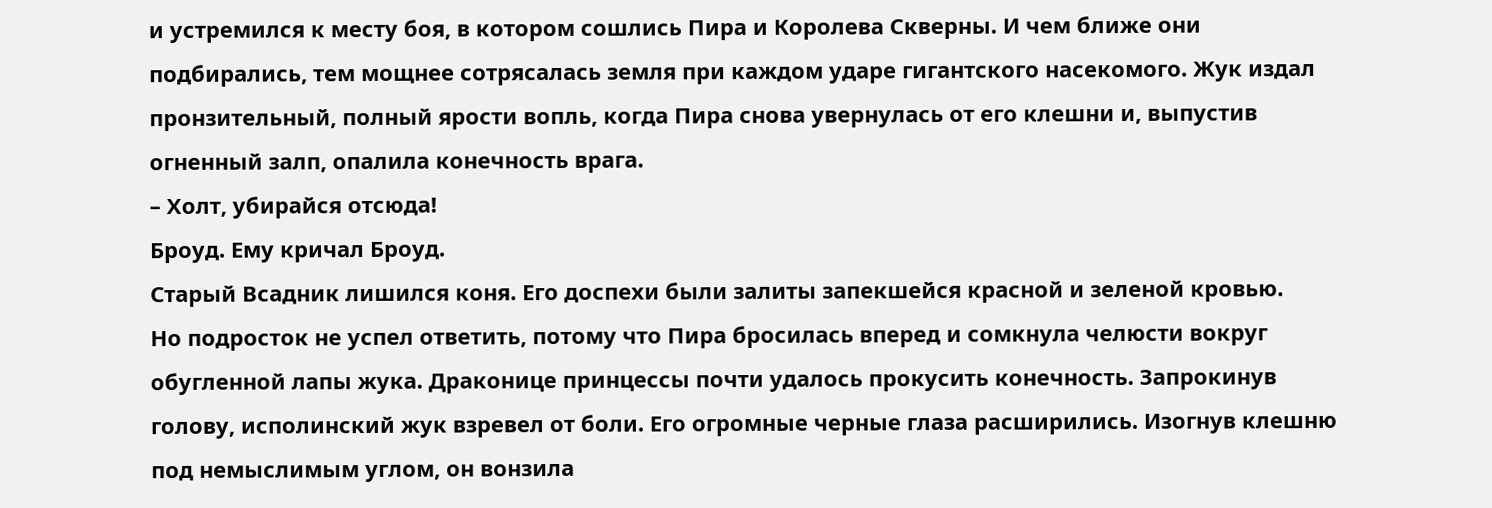и устремился к месту боя, в котором сошлись Пира и Королева Скверны. И чем ближе они подбирались, тем мощнее сотрясалась земля при каждом ударе гигантского насекомого. Жук издал пронзительный, полный ярости вопль, когда Пира снова увернулась от его клешни и, выпустив огненный залп, опалила конечность врага.
– Холт, убирайся отсюда!
Броуд. Ему кричал Броуд.
Старый Всадник лишился коня. Его доспехи были залиты запекшейся красной и зеленой кровью.
Но подросток не успел ответить, потому что Пира бросилась вперед и сомкнула челюсти вокруг обугленной лапы жука. Драконице принцессы почти удалось прокусить конечность. Запрокинув голову, исполинский жук взревел от боли. Его огромные черные глаза расширились. Изогнув клешню под немыслимым углом, он вонзила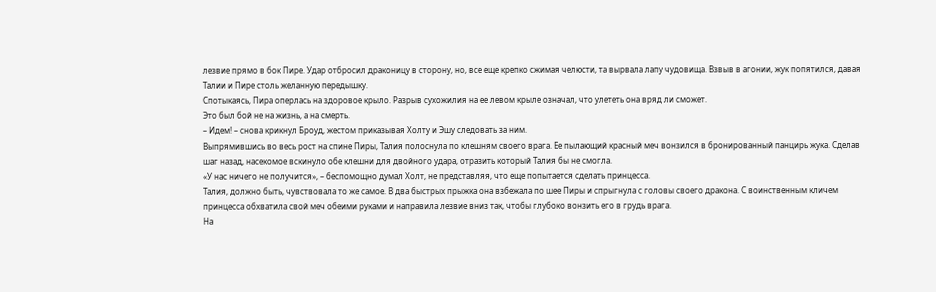лезвие прямо в бок Пире. Удар отбросил драконицу в сторону, но, все еще крепко сжимая челюсти, та вырвала лапу чудовища. Взвыв в агонии, жук попятился, давая Талии и Пире столь желанную передышку.
Спотыкаясь, Пира оперлась на здоровое крыло. Разрыв сухожилия на ее левом крыле означал, что улететь она вряд ли сможет.
Это был бой не на жизнь, а на смерть.
– Идем! – снова крикнул Броуд, жестом приказывая Холту и Эшу следовать за ним.
Выпрямившись во весь рост на спине Пиры, Талия полоснула по клешням своего врага. Ее пылающий красный меч вонзился в бронированный панцирь жука. Сделав шаг назад, насекомое вскинуло обе клешни для двойного удара, отразить который Талия бы не смогла.
«У нас ничего не получится», – беспомощно думал Холт, не представляя, что еще попытается сделать принцесса.
Талия, должно быть, чувствовала то же самое. В два быстрых прыжка она взбежала по шее Пиры и спрыгнула с головы своего дракона. С воинственным кличем принцесса обхватила свой меч обеими руками и направила лезвие вниз так, чтобы глубоко вонзить его в грудь врага.
На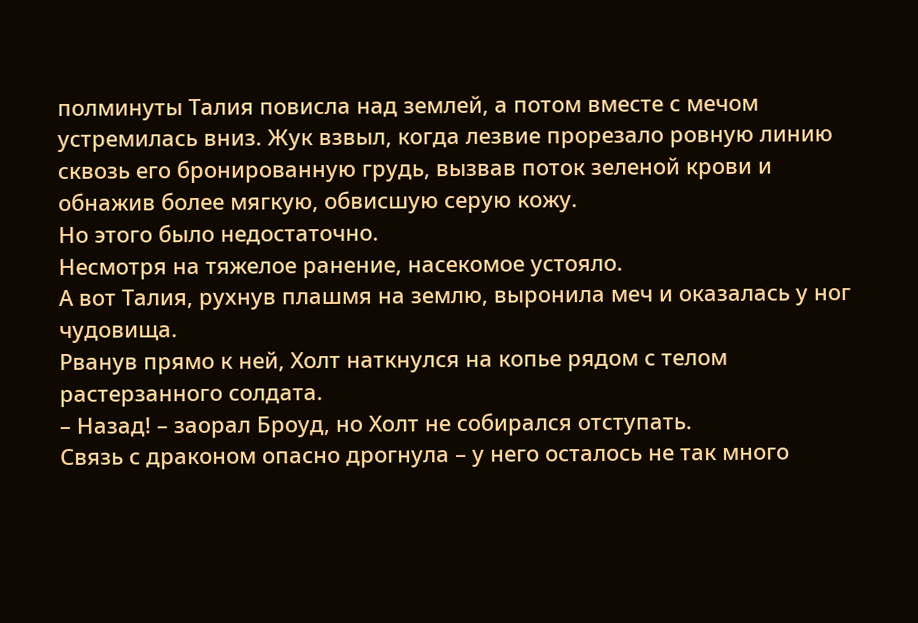полминуты Талия повисла над землей, а потом вместе с мечом устремилась вниз. Жук взвыл, когда лезвие прорезало ровную линию сквозь его бронированную грудь, вызвав поток зеленой крови и обнажив более мягкую, обвисшую серую кожу.
Но этого было недостаточно.
Несмотря на тяжелое ранение, насекомое устояло.
А вот Талия, рухнув плашмя на землю, выронила меч и оказалась у ног чудовища.
Рванув прямо к ней, Холт наткнулся на копье рядом с телом растерзанного солдата.
– Назад! – заорал Броуд, но Холт не собирался отступать.
Связь с драконом опасно дрогнула – у него осталось не так много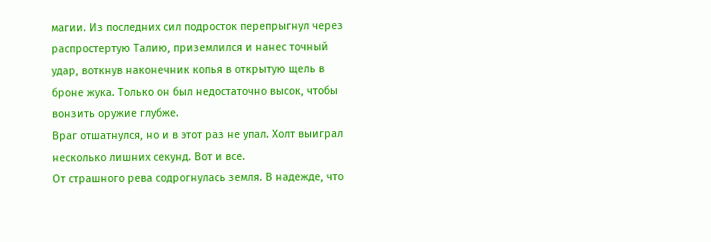магии. Из последних сил подросток перепрыгнул через распростертую Талию, приземлился и нанес точный удар, воткнув наконечник копья в открытую щель в броне жука. Только он был недостаточно высок, чтобы вонзить оружие глубже.
Враг отшатнулся, но и в этот раз не упал. Холт выиграл несколько лишних секунд. Вот и все.
От страшного рева содрогнулась земля. В надежде, что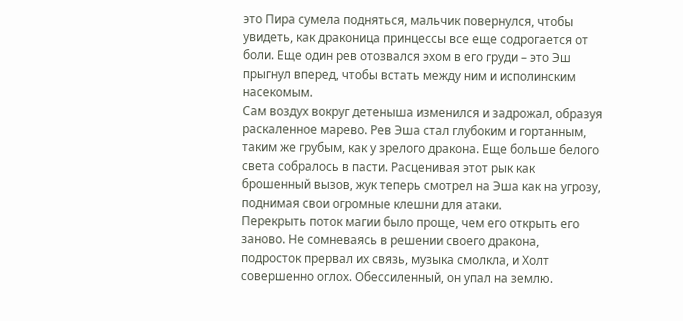это Пира сумела подняться, мальчик повернулся, чтобы увидеть, как драконица принцессы все еще содрогается от боли. Еще один рев отозвался эхом в его груди – это Эш прыгнул вперед, чтобы встать между ним и исполинским насекомым.
Сам воздух вокруг детеныша изменился и задрожал, образуя раскаленное марево. Рев Эша стал глубоким и гортанным, таким же грубым, как у зрелого дракона. Еще больше белого света собралось в пасти. Расценивая этот рык как брошенный вызов, жук теперь смотрел на Эша как на угрозу, поднимая свои огромные клешни для атаки.
Перекрыть поток магии было проще, чем его открыть его заново. Не сомневаясь в решении своего дракона, подросток прервал их связь, музыка смолкла, и Холт совершенно оглох. Обессиленный, он упал на землю.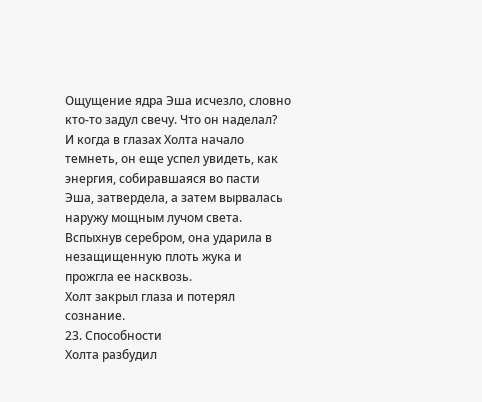Ощущение ядра Эша исчезло, словно кто-то задул свечу. Что он наделал?
И когда в глазах Холта начало темнеть, он еще успел увидеть, как энергия, собиравшаяся во пасти Эша, затвердела, а затем вырвалась наружу мощным лучом света. Вспыхнув серебром, она ударила в незащищенную плоть жука и прожгла ее насквозь.
Холт закрыл глаза и потерял сознание.
23. Способности
Холта разбудил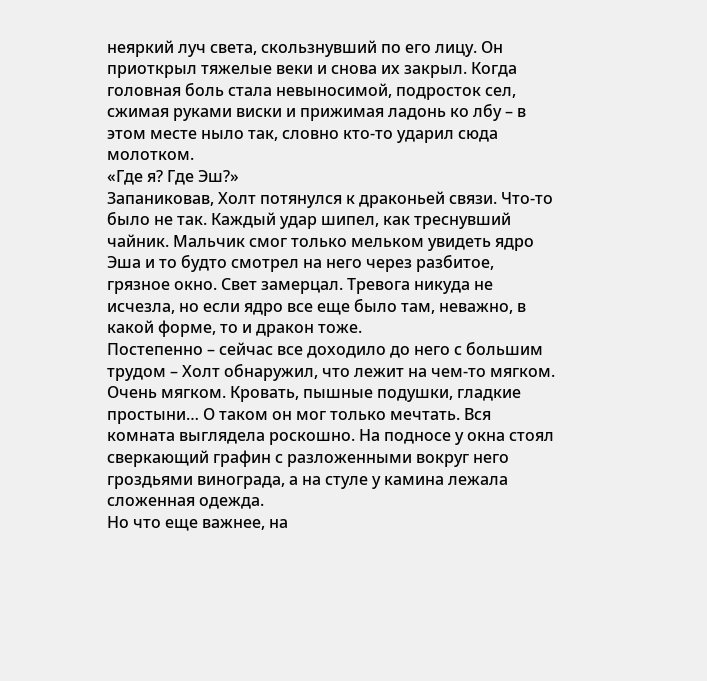неяркий луч света, скользнувший по его лицу. Он приоткрыл тяжелые веки и снова их закрыл. Когда головная боль стала невыносимой, подросток сел, сжимая руками виски и прижимая ладонь ко лбу – в этом месте ныло так, словно кто-то ударил сюда молотком.
«Где я? Где Эш?»
Запаниковав, Холт потянулся к драконьей связи. Что-то было не так. Каждый удар шипел, как треснувший чайник. Мальчик смог только мельком увидеть ядро Эша и то будто смотрел на него через разбитое, грязное окно. Свет замерцал. Тревога никуда не исчезла, но если ядро все еще было там, неважно, в какой форме, то и дракон тоже.
Постепенно – сейчас все доходило до него с большим трудом – Холт обнаружил, что лежит на чем-то мягком. Очень мягком. Кровать, пышные подушки, гладкие простыни… О таком он мог только мечтать. Вся комната выглядела роскошно. На подносе у окна стоял сверкающий графин с разложенными вокруг него гроздьями винограда, а на стуле у камина лежала сложенная одежда.
Но что еще важнее, на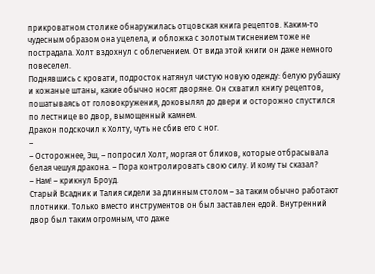прикроватном столике обнаружилась отцовская книга рецептов. Каким-то чудесным образом она уцелела, и обложка с золотым тиснением тоже не пострадала. Холт вздохнул с облегчением. От вида этой книги он даже немного повеселел.
Поднявшись с кровати, подросток натянул чистую новую одежду: белую рубашку и кожаные штаны, какие обычно носят дворяне. Он схватил книгу рецептов, пошатываясь от головокружения, доковылял до двери и осторожно спустился по лестнице во двор, вымощенный камнем.
Дракон подскочил к Холту, чуть не сбив его с ног.
–
– Осторожнее, Эш, – попросил Холт, моргая от бликов, которые отбрасывала белая чешуя дракона. – Пора контролировать свою силу. И кому ты сказал?
– Нам! – крикнул Броуд.
Старый Всадник и Талия сидели за длинным столом – за таким обычно работают плотники. Только вместо инструментов он был заставлен едой. Внутренний двор был таким огромным, что даже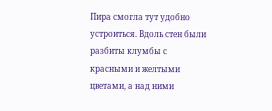Пира смогла тут удобно устроиться. Вдоль стен были разбиты клумбы с красными и желтыми цветами, а над ними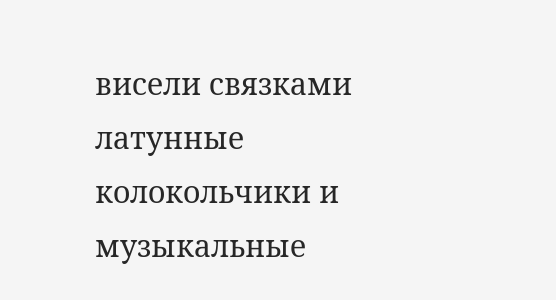висели связками латунные колокольчики и музыкальные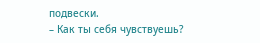подвески.
– Как ты себя чувствуешь?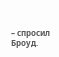– спросил Броуд.